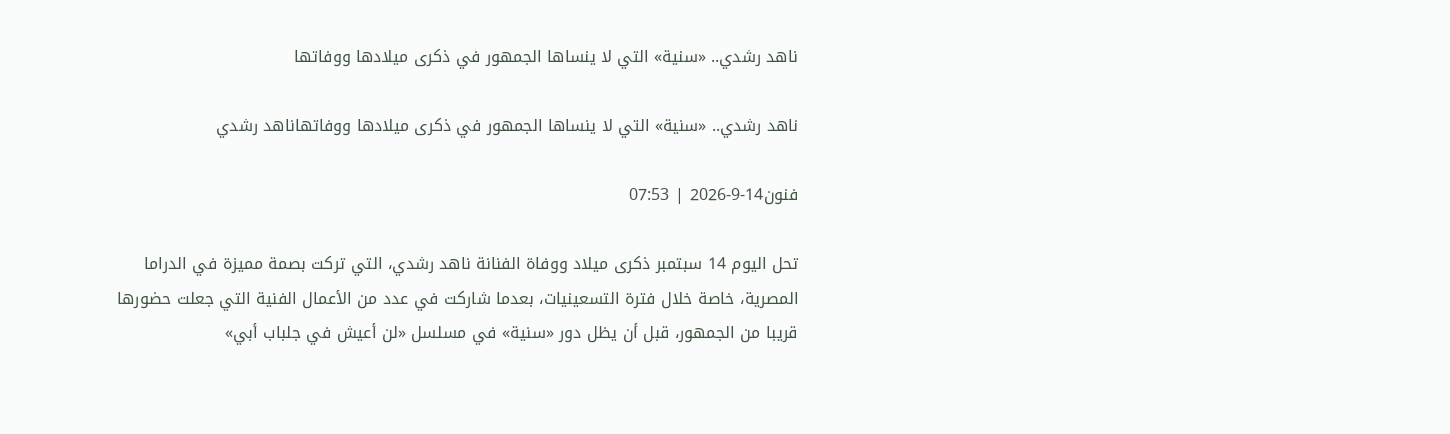ناهد رشدي.. «سنية» التي لا ينساها الجمهور في ذكرى ميلادها ووفاتها

ناهد رشدي.. «سنية» التي لا ينساها الجمهور في ذكرى ميلادها ووفاتهاناهد رشدي

فنون14-9-2026 | 07:53

تحل اليوم 14 سبتمبر ذكرى ميلاد ووفاة الفنانة ناهد رشدي، التي تركت بصمة مميزة في الدراما المصرية، خاصة خلال فترة التسعينيات، بعدما شاركت في عدد من الأعمال الفنية التي جعلت حضورها قريبا من الجمهور، قبل أن يظل دور «سنية» في مسلسل «لن أعيش في جلباب أبي»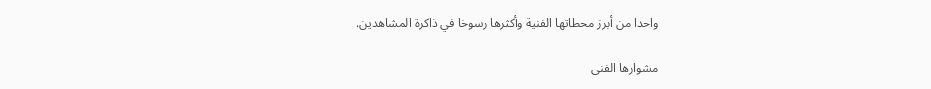واحدا من أبرز محطاتها الفنية وأكثرها رسوخا في ذاكرة المشاهدين.

مشوارها الفنى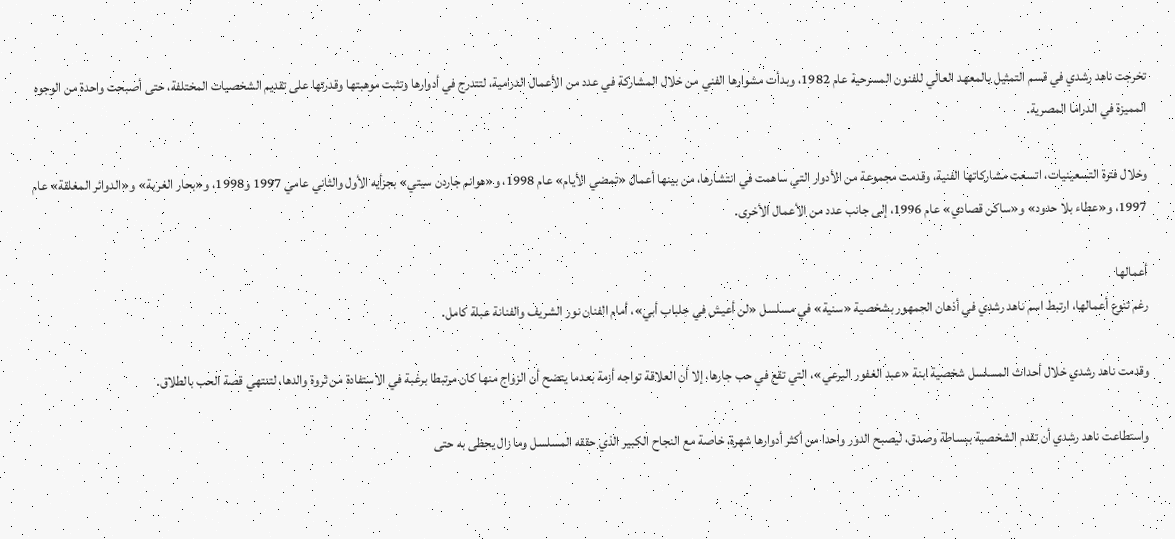تخرجت ناهد رشدي في قسم التمثيل بالمعهد العالي للفنون المسرحية عام 1982، وبدأت مشوارها الفني من خلال المشاركة في عدد من الأعمال الدرامية، لتتدرج في أدوارها وتثبت موهبتها وقدرتها على تقديم الشخصيات المختلفة، حتى أصبحت واحدة من الوجوه المميزة في الدراما المصرية.

وخلال فترة التسعينيات، اتسعت مشاركاتها الفنية، وقدمت مجموعة من الأدوار التي ساهمت في انتشارها، من بينها أعمال «تمضي الأيام» عام 1998، و«هوانم جاردن سيتي» بجزأيه الأول والثاني عامي 1997 و1998، و«بحار الغربة» و«الدوائر المغلقة» عام 1997، و«عطاء بلا حدود» و«ساكن قصادي» عام 1996، إلى جانب عدد من الأعمال الأخرى.

أعمالها
رغم تنوع أعمالها، ارتبط اسم ناهد رشدي في أذهان الجمهور بشخصية «سنية» في مسلسل «لن أعيش في جلباب أبي»، أمام الفنان نور الشريف والفنانة عبلة كامل.

وقدمت ناهد رشدي خلال أحداث المسلسل شخصية ابنة «عبد الغفور البرعي»، التي تقع في حب جارها، إلا أن العلاقة تواجه أزمة بعدما يتضح أن الزواج منها كان مرتبطا برغبة في الاستفادة من ثروة والدها، لتنتهي قصة الحب بالطلاق.

واستطاعت ناهد رشدي أن تقدم الشخصية ببساطة وصدق، ليصبح الدور واحدا من أكثر أدوارها شهرة، خاصة مع النجاح الكبير الذي حققه المسلسل وما زال يحظى به حتى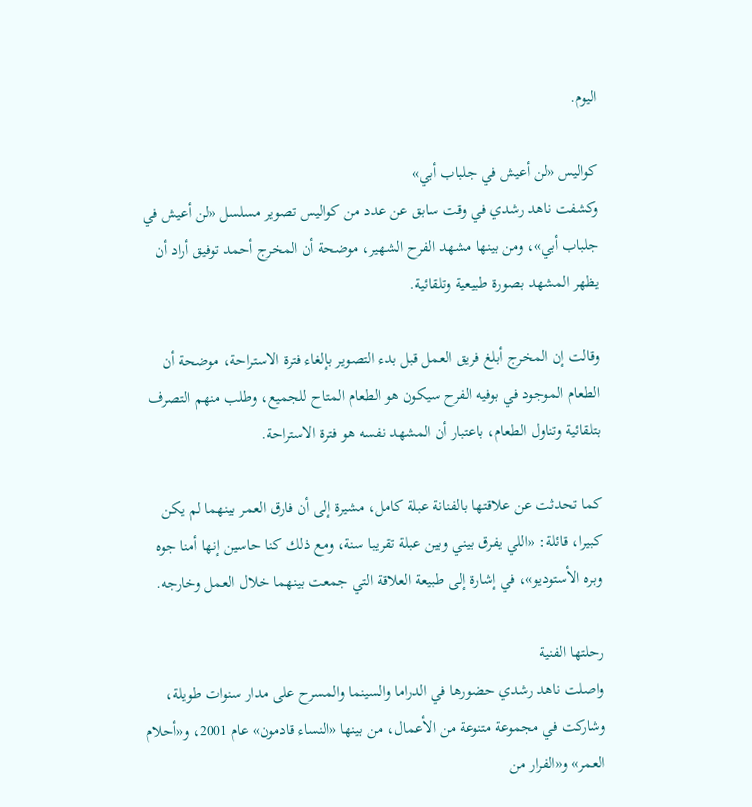اليوم.

كواليس «لن أعيش في جلباب أبي»
وكشفت ناهد رشدي في وقت سابق عن عدد من كواليس تصوير مسلسل «لن أعيش في جلباب أبي»، ومن بينها مشهد الفرح الشهير، موضحة أن المخرج أحمد توفيق أراد أن يظهر المشهد بصورة طبيعية وتلقائية.

وقالت إن المخرج أبلغ فريق العمل قبل بدء التصوير بإلغاء فترة الاستراحة، موضحة أن الطعام الموجود في بوفيه الفرح سيكون هو الطعام المتاح للجميع، وطلب منهم التصرف بتلقائية وتناول الطعام، باعتبار أن المشهد نفسه هو فترة الاستراحة.

كما تحدثت عن علاقتها بالفنانة عبلة كامل، مشيرة إلى أن فارق العمر بينهما لم يكن كبيرا، قائلة: «اللي يفرق بيني وبين عبلة تقريبا سنة، ومع ذلك كنا حاسين إنها أمنا جوه وبره الأستوديو»، في إشارة إلى طبيعة العلاقة التي جمعت بينهما خلال العمل وخارجه.

رحلتها الفنية
واصلت ناهد رشدي حضورها في الدراما والسينما والمسرح على مدار سنوات طويلة، وشاركت في مجموعة متنوعة من الأعمال، من بينها «النساء قادمون» عام 2001، و«أحلام العمر» و«الفرار من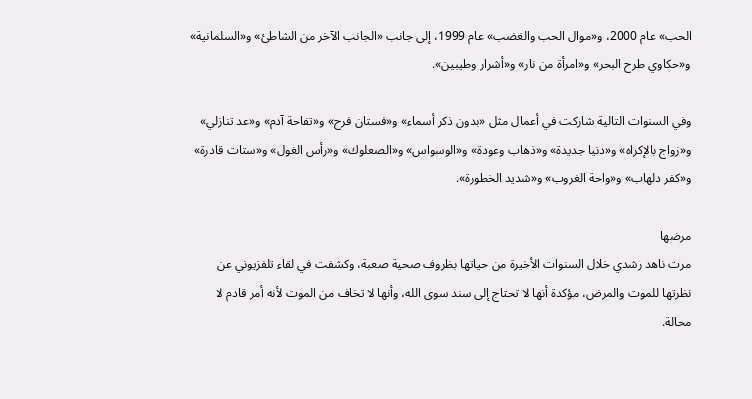الحب» عام 2000، و«موال الحب والغضب» عام 1999، إلى جانب «الجانب الآخر من الشاطئ» و«السلمانية» و«حكاوي طرح البحر» و«امرأة من نار» و«أشرار وطيبين».

وفي السنوات التالية شاركت في أعمال مثل «بدون ذكر أسماء» و«فستان فرح» و«تفاحة آدم» و«عد تنازلي» و«زواج بالإكراه» و«دنيا جديدة» و«ذهاب وعودة» و«الوسواس» و«الصعلوك» و«رأس الغول» و«ستات قادرة» و«كفر دلهاب» و«واحة الغروب» و«شديد الخطورة».

مرضها
مرت ناهد رشدي خلال السنوات الأخيرة من حياتها بظروف صحية صعبة، وكشفت في لقاء تلفزيوني عن نظرتها للموت والمرض، مؤكدة أنها لا تحتاج إلى سند سوى الله، وأنها لا تخاف من الموت لأنه أمر قادم لا محالة.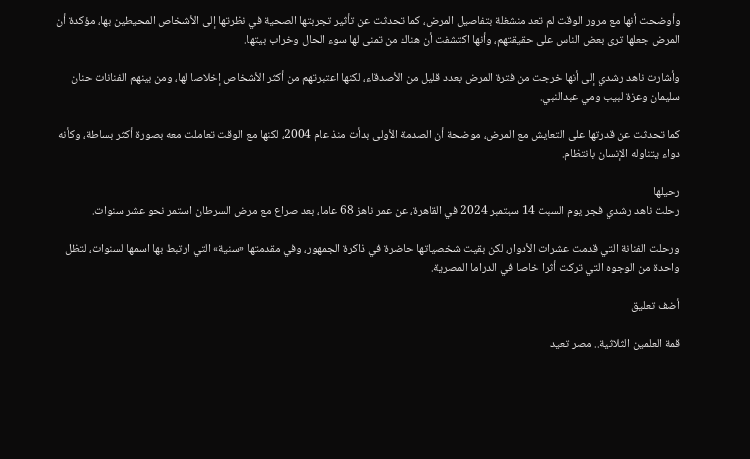وأوضحت أنها مع مرور الوقت لم تعد منشغلة بتفاصيل المرض، كما تحدثت عن تأثير تجربتها الصحية في نظرتها إلى الأشخاص المحيطين بها، مؤكدة أن المرض جعلها ترى بعض الناس على حقيقتهم، وأنها اكتشفت أن هناك من تمنى لها سوء الحال وخراب بيتها.

وأشارت ناهد رشدي إلى أنها خرجت من فترة المرض بعدد قليل من الأصدقاء، لكنها اعتبرتهم من أكثر الأشخاص إخلاصا لها، ومن بينهم الفنانات حنان سليمان وعزة لبيب ومي عبدالنبي.

كما تحدثت عن قدرتها على التعايش مع المرض، موضحة أن الصدمة الأولى بدأت منذ عام 2004، لكنها مع الوقت تعاملت معه بصورة أكثر بساطة، وكأنه دواء يتناوله الإنسان بانتظام.

رحيلها
رحلت ناهد رشدي فجر يوم السبت 14 سبتمبر 2024 في القاهرة، عن عمر ناهز 68 عاما، بعد صراع مع مرض السرطان استمر نحو عشر سنوات.

ورحلت الفنانة التي قدمت عشرات الأدوار، لكن بقيت شخصياتها حاضرة في ذاكرة الجمهور، وفي مقدمتها «سنية» التي ارتبط بها اسمها لسنوات، لتظل واحدة من الوجوه التي تركت أثرا خاصا في الدراما المصرية.

أضف تعليق

قمة العلمين الثلاثية.. مصر تعيد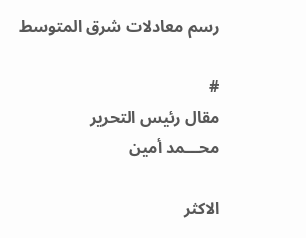رسم معادلات شرق المتوسط

#
مقال رئيس التحرير
محـــمد أمين

الاكثر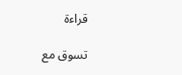قراءة

تسوق مع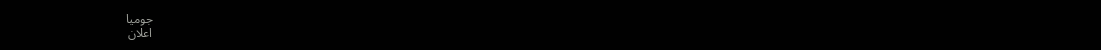جوميا
اعلان